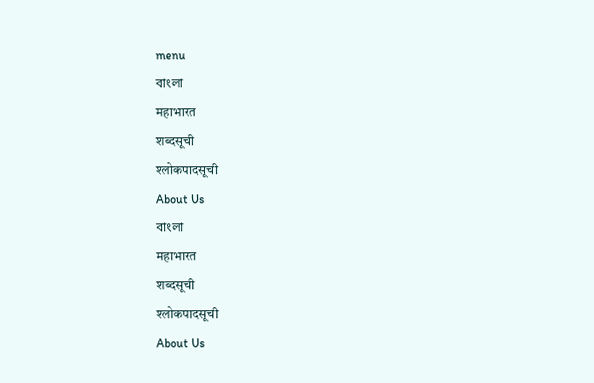menu
বাংলা
महाभारत
शब्दसूची
श्लोकपादसूची
About Us
বাংলা
महाभारत
शब्दसूची
श्लोकपादसूची
About Us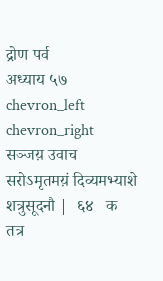द्रोण पर्व
अध्याय ५७
chevron_left
chevron_right
सञ्जय़ उवाच
सरोऽमृतमय़ं दिव्यमभ्याशे शत्रुसूदनौ |  ६४   क
तत्र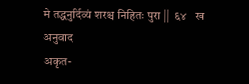मे तद्धनुर्दिव्यं शरश्च निहितः पुरा ||  ६४   ख
अनुवाद
अकृत-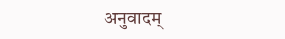अनुवादम्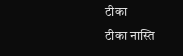टीका
टीका नास्ति